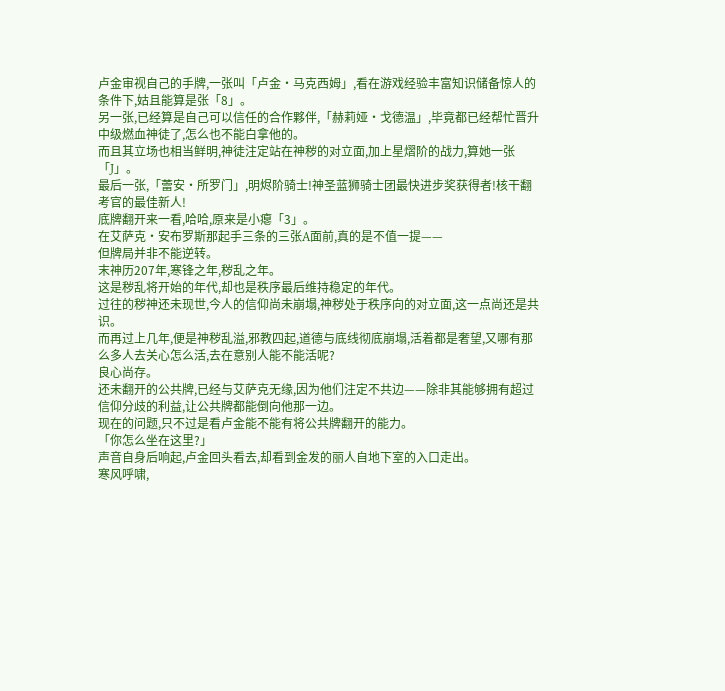卢金审视自己的手牌,一张叫「卢金·马克西姆」,看在游戏经验丰富知识储备惊人的条件下,姑且能算是张「8」。
另一张,已经算是自己可以信任的合作夥伴,「赫莉娅·戈德温」,毕竟都已经帮忙晋升中级燃血神徒了,怎么也不能白拿他的。
而且其立场也相当鲜明,神徒注定站在神秽的对立面,加上星熠阶的战力,算她一张「J」。
最后一张,「蕾安·所罗门」,明烬阶骑士!神圣蓝狮骑士团最快进步奖获得者!核干翻考官的最佳新人!
底牌翻开来一看,哈哈,原来是小瘪「3」。
在艾萨克·安布罗斯那起手三条的三张A面前,真的是不值一提——
但牌局并非不能逆转。
末神历207年,寒锋之年,秽乱之年。
这是秽乱将开始的年代,却也是秩序最后维持稳定的年代。
过往的秽神还未现世,今人的信仰尚未崩塌,神秽处于秩序向的对立面,这一点尚还是共识。
而再过上几年,便是神秽乱溢,邪教四起,道德与底线彻底崩塌,活着都是奢望,又哪有那么多人去关心怎么活,去在意别人能不能活呢?
良心尚存。
还未翻开的公共牌,已经与艾萨克无缘,因为他们注定不共边——除非其能够拥有超过信仰分歧的利益,让公共牌都能倒向他那一边。
现在的问题,只不过是看卢金能不能有将公共牌翻开的能力。
「你怎么坐在这里?」
声音自身后响起,卢金回头看去,却看到金发的丽人自地下室的入口走出。
寒风呼啸,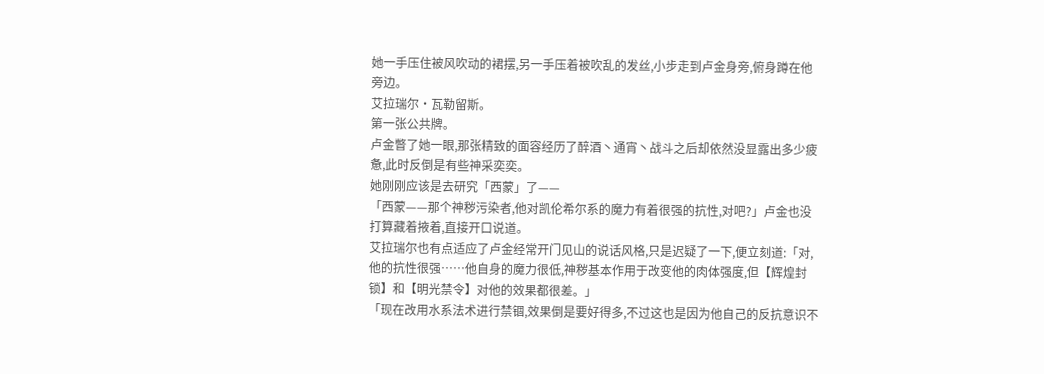她一手压住被风吹动的裙摆,另一手压着被吹乱的发丝,小步走到卢金身旁,俯身蹲在他旁边。
艾拉瑞尔·瓦勒留斯。
第一张公共牌。
卢金瞥了她一眼,那张精致的面容经历了醉酒丶通宵丶战斗之后却依然没显露出多少疲惫,此时反倒是有些神采奕奕。
她刚刚应该是去研究「西蒙」了——
「西蒙——那个神秽污染者,他对凯伦希尔系的魔力有着很强的抗性,对吧?」卢金也没打算藏着掖着,直接开口说道。
艾拉瑞尔也有点适应了卢金经常开门见山的说话风格,只是迟疑了一下,便立刻道:「对,他的抗性很强……他自身的魔力很低,神秽基本作用于改变他的肉体强度,但【辉煌封锁】和【明光禁令】对他的效果都很差。」
「现在改用水系法术进行禁锢,效果倒是要好得多,不过这也是因为他自己的反抗意识不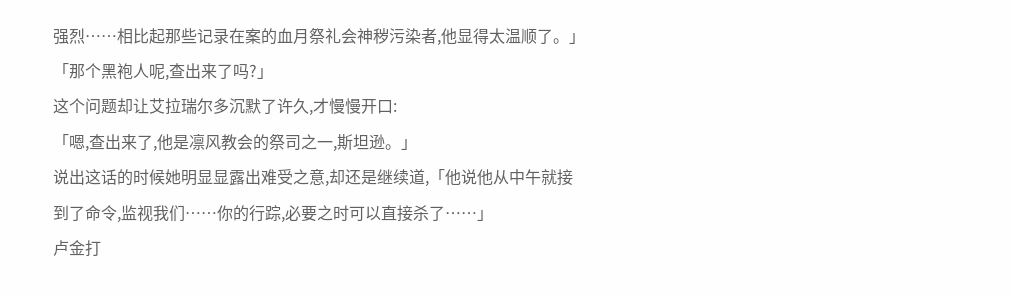强烈……相比起那些记录在案的血月祭礼会神秽污染者,他显得太温顺了。」
「那个黑袍人呢,查出来了吗?」
这个问题却让艾拉瑞尔多沉默了许久,才慢慢开口:
「嗯,查出来了,他是凛风教会的祭司之一,斯坦逊。」
说出这话的时候她明显显露出难受之意,却还是继续道,「他说他从中午就接到了命令,监视我们……你的行踪,必要之时可以直接杀了……」
卢金打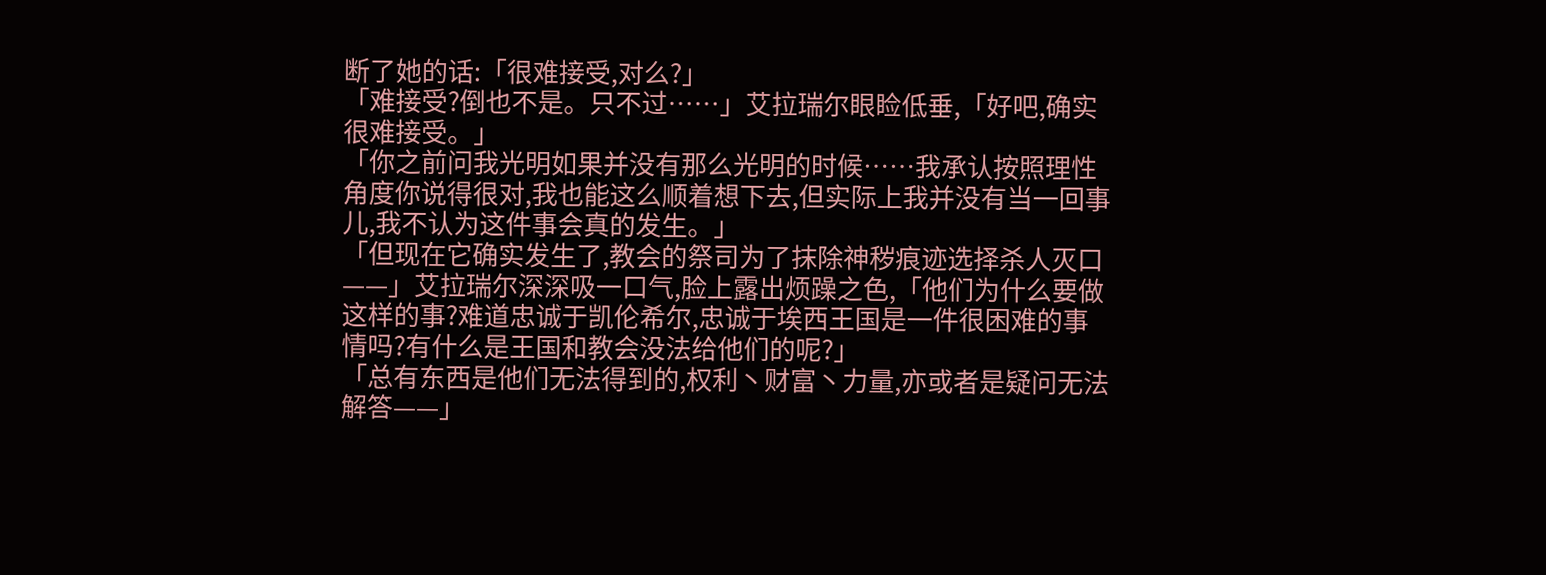断了她的话:「很难接受,对么?」
「难接受?倒也不是。只不过……」艾拉瑞尔眼睑低垂,「好吧,确实很难接受。」
「你之前问我光明如果并没有那么光明的时候……我承认按照理性角度你说得很对,我也能这么顺着想下去,但实际上我并没有当一回事儿,我不认为这件事会真的发生。」
「但现在它确实发生了,教会的祭司为了抹除神秽痕迹选择杀人灭口——」艾拉瑞尔深深吸一口气,脸上露出烦躁之色,「他们为什么要做这样的事?难道忠诚于凯伦希尔,忠诚于埃西王国是一件很困难的事情吗?有什么是王国和教会没法给他们的呢?」
「总有东西是他们无法得到的,权利丶财富丶力量,亦或者是疑问无法解答——」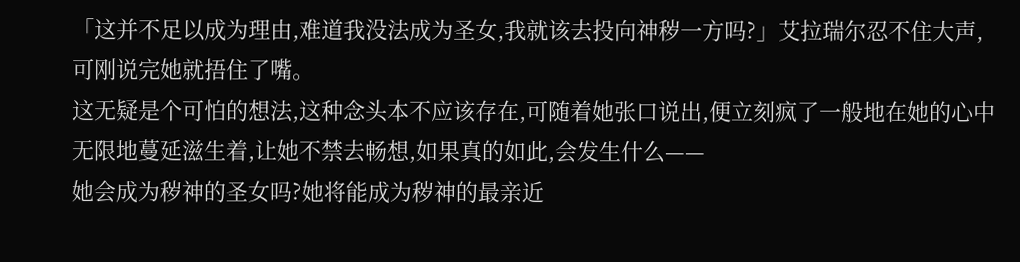「这并不足以成为理由,难道我没法成为圣女,我就该去投向神秽一方吗?」艾拉瑞尔忍不住大声,可刚说完她就捂住了嘴。
这无疑是个可怕的想法,这种念头本不应该存在,可随着她张口说出,便立刻疯了一般地在她的心中无限地蔓延滋生着,让她不禁去畅想,如果真的如此,会发生什么——
她会成为秽神的圣女吗?她将能成为秽神的最亲近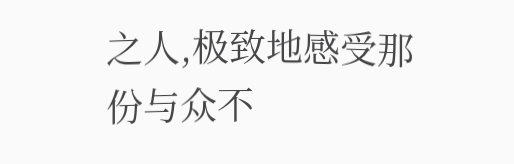之人,极致地感受那份与众不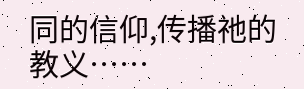同的信仰,传播祂的教义……